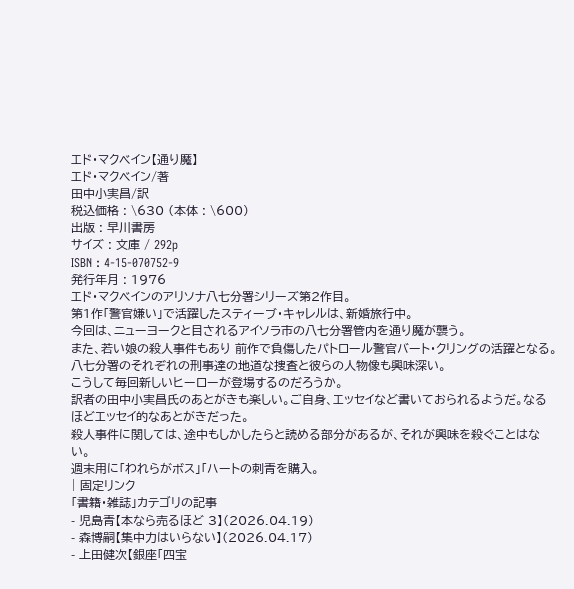エド・マクベイン【通り魔】
エド・マクベイン/著
田中小実昌/訳
税込価格 : \630 (本体 : \600)
出版 : 早川書房
サイズ : 文庫 / 292p
ISBN : 4-15-070752-9
発行年月 : 1976
エド・マクベインのアリソナ八七分署シリーズ第2作目。
第1作「警官嫌い」で活躍したスティーブ・キャレルは、新婚旅行中。
今回は、ニューヨークと目されるアイソラ市の八七分署管内を通り魔が襲う。
また、若い娘の殺人事件もあり 前作で負傷したパトロール警官バート・クリングの活躍となる。
八七分署のそれぞれの刑事達の地道な捜査と彼らの人物像も興味深い。
こうして毎回新しいヒーローが登場するのだろうか。
訳者の田中小実昌氏のあとがきも楽しい。ご自身、エッセイなど書いておられるようだ。なるほどエッセイ的なあとがきだった。
殺人事件に関しては、途中もしかしたらと読める部分があるが、それが興味を殺ぐことはない。
週末用に「われらがボス」「ハートの刺青を購入。
| 固定リンク
「書籍・雑誌」カテゴリの記事
- 児島青【本なら売るほど 3】(2026.04.19)
- 森博嗣【集中力はいらない】(2026.04.17)
- 上田健次【銀座「四宝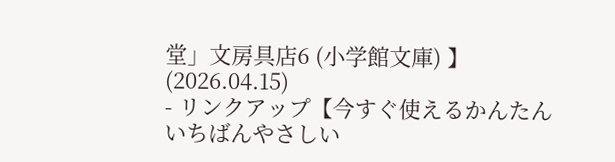堂」文房具店6 (小学館文庫) 】(2026.04.15)
- リンクアップ【今すぐ使えるかんたん いちばんやさしい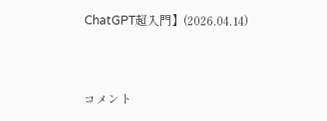ChatGPT超入門】(2026.04.14)



コメント